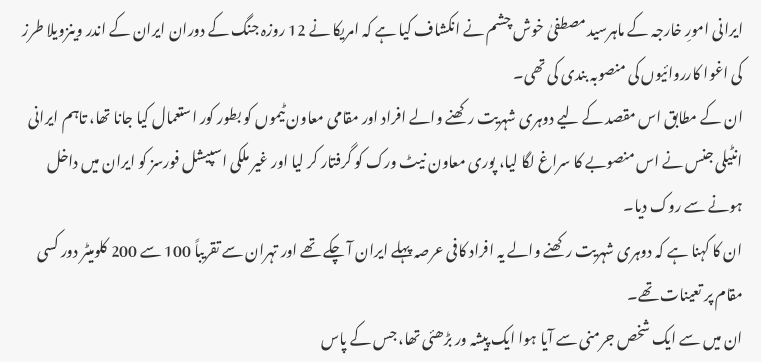ایرانی امورِ خارجہ کے ماہرسید مصطفیٰ خوش چشم نے انکشاف کیا ہے کہ امریکا نے 12 روزہ جنگ کے دوران ایران کے اندر وینزویلا طرز کی اغوا کارروائیوں کی منصوبہ بندی کی تھی۔
ان کے مطابق اس مقصد کے لیے دوہری شہریت رکھنے والے افراد اور مقامی معاون ٹیموں کو بطور کور استعمال کیا جانا تھا، تاہم ایرانی انٹیلی جنس نے اس منصوبے کا سراغ لگا لیا، پوری معاون نیٹ ورک کو گرفتار کر لیا اور غیر ملکی اسپیشل فورسز کو ایران میں داخل ہونے سے روک دیا۔
ان کا کہنا ہے کہ دوہری شہریت رکھنے والے یہ افراد کافی عرصہ پہلے ایران آ چکے تھے اور تہران سے تقریباً 100 سے 200 کلومیٹر دور کسی مقام پر تعینات تھے۔
ان میں سے ایک شخص جرمنی سے آیا ہوا ایک پیشہ ور بڑھئی تھا، جس کے پاس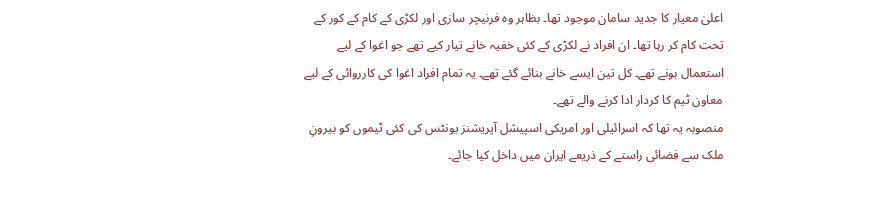اعلیٰ معیار کا جدید سامان موجود تھا۔ بظاہر وہ فرنیچر سازی اور لکڑی کے کام کے کور کے تحت کام کر رہا تھا۔ ان افراد نے لکڑی کے کئی خفیہ خانے تیار کیے تھے جو اغوا کے لیے استعمال ہونے تھے۔ کل تین ایسے خانے بنائے گئے تھے۔ یہ تمام افراد اغوا کی کارروائی کے لیے معاون ٹیم کا کردار ادا کرنے والے تھے۔
منصوبہ یہ تھا کہ اسرائیلی اور امریکی اسپیشل آپریشنز یونٹس کی کئی ٹیموں کو بیرونِ ملک سے فضائی راستے کے ذریعے ایران میں داخل کیا جائے۔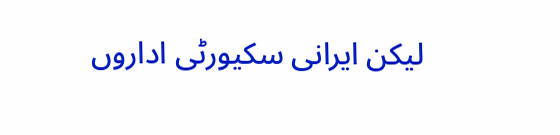لیکن ایرانی سکیورٹی اداروں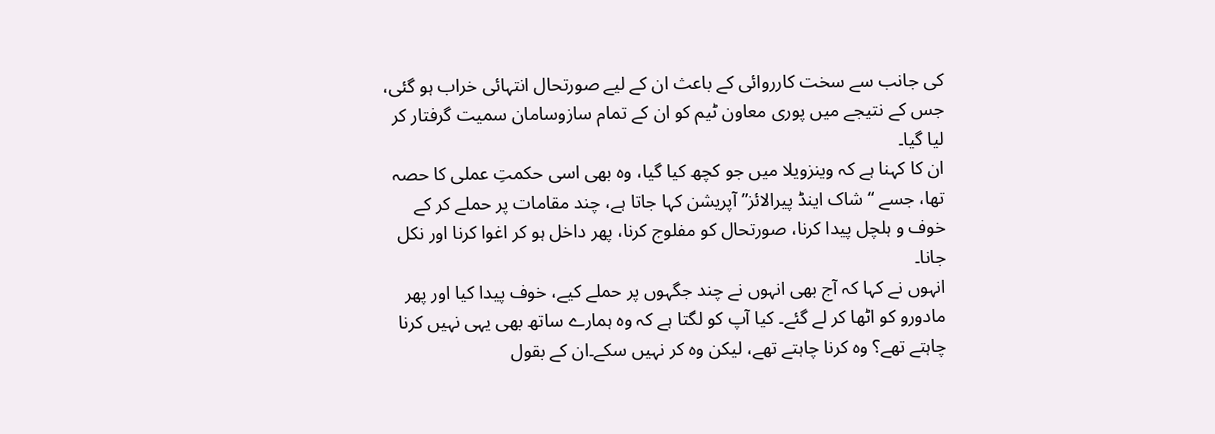کی جانب سے سخت کارروائی کے باعث ان کے لیے صورتحال انتہائی خراب ہو گئی، جس کے نتیجے میں پوری معاون ٹیم کو ان کے تمام سازوسامان سمیت گرفتار کر لیا گیا۔
ان کا کہنا ہے کہ وینزویلا میں جو کچھ کیا گیا، وہ بھی اسی حکمتِ عملی کا حصہ تھا، جسے “شاک اینڈ پیرالائز” آپریشن کہا جاتا ہے، چند مقامات پر حملے کر کے خوف و ہلچل پیدا کرنا، صورتحال کو مفلوج کرنا، پھر داخل ہو کر اغوا کرنا اور نکل جانا۔
انہوں نے کہا کہ آج بھی انہوں نے چند جگہوں پر حملے کیے، خوف پیدا کیا اور پھر مادورو کو اٹھا کر لے گئے۔ کیا آپ کو لگتا ہے کہ وہ ہمارے ساتھ بھی یہی نہیں کرنا چاہتے تھے؟ وہ کرنا چاہتے تھے، لیکن وہ کر نہیں سکے۔ان کے بقول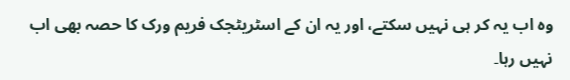وہ اب یہ کر ہی نہیں سکتے، اور یہ ان کے اسٹریٹجک فریم ورک کا حصہ بھی اب نہیں رہا۔